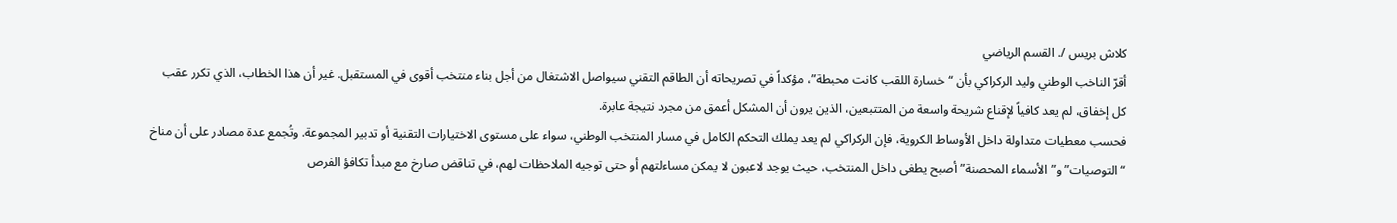كلاش بريس /. القسم الرياضي
أقرّ الناخب الوطني وليد الركراكي بأن “خسارة اللقب كانت محبطة”، مؤكداً في تصريحاته أن الطاقم التقني سيواصل الاشتغال من أجل بناء منتخب أقوى في المستقبل. غير أن هذا الخطاب، الذي تكرر عقب كل إخفاق، لم يعد كافياً لإقناع شريحة واسعة من المتتبعين، الذين يرون أن المشكل أعمق من مجرد نتيجة عابرة.
فحسب معطيات متداولة داخل الأوساط الكروية، فإن الركراكي لم يعد يملك التحكم الكامل في مسار المنتخب الوطني، سواء على مستوى الاختيارات التقنية أو تدبير المجموعة. وتُجمع عدة مصادر على أن مناخ “التوصيات” و”الأسماء المحصنة” أصبح يطغى داخل المنتخب، حيث يوجد لاعبون لا يمكن مساءلتهم أو حتى توجيه الملاحظات لهم، في تناقض صارخ مع مبدأ تكافؤ الفرص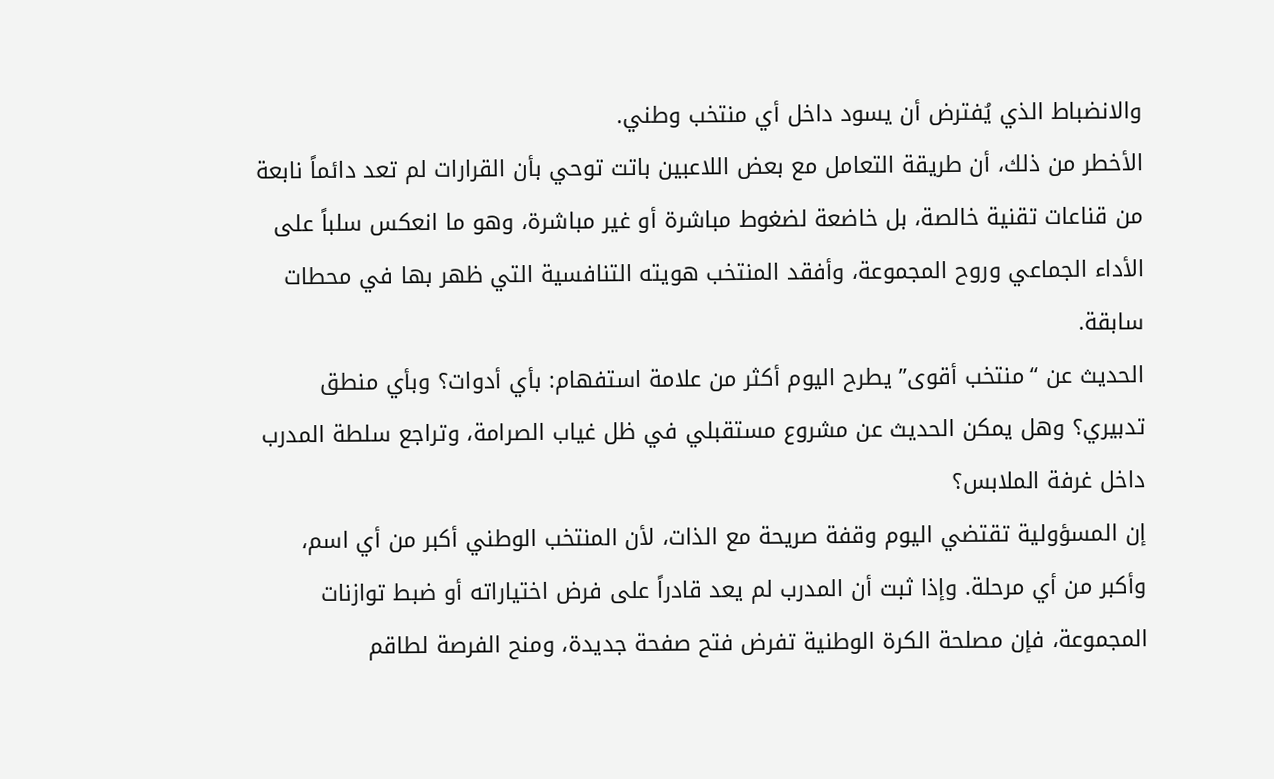والانضباط الذي يُفترض أن يسود داخل أي منتخب وطني.
الأخطر من ذلك، أن طريقة التعامل مع بعض اللاعبين باتت توحي بأن القرارات لم تعد دائماً نابعة من قناعات تقنية خالصة، بل خاضعة لضغوط مباشرة أو غير مباشرة، وهو ما انعكس سلباً على الأداء الجماعي وروح المجموعة، وأفقد المنتخب هويته التنافسية التي ظهر بها في محطات سابقة.
الحديث عن “منتخب أقوى” يطرح اليوم أكثر من علامة استفهام: بأي أدوات؟ وبأي منطق تدبيري؟ وهل يمكن الحديث عن مشروع مستقبلي في ظل غياب الصرامة، وتراجع سلطة المدرب داخل غرفة الملابس؟
إن المسؤولية تقتضي اليوم وقفة صريحة مع الذات، لأن المنتخب الوطني أكبر من أي اسم، وأكبر من أي مرحلة. وإذا ثبت أن المدرب لم يعد قادراً على فرض اختياراته أو ضبط توازنات المجموعة، فإن مصلحة الكرة الوطنية تفرض فتح صفحة جديدة، ومنح الفرصة لطاقم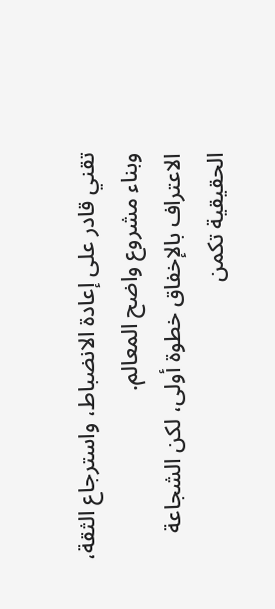تقني قادر على إعادة الانضباط، واسترجاع الثقة، وبناء مشروع واضح المعالم.
الاعتراف بالإخفاق خطوة أولى، لكن الشجاعة الحقيقية تكمن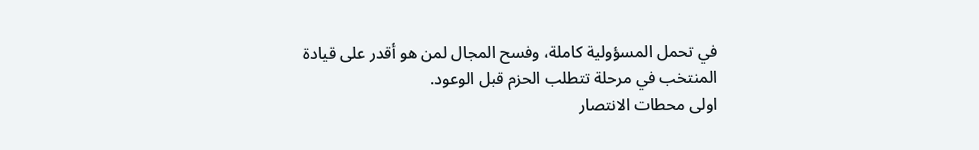في تحمل المسؤولية كاملة، وفسح المجال لمن هو أقدر على قيادة المنتخب في مرحلة تتطلب الحزم قبل الوعود.
اولى محطات الانتصار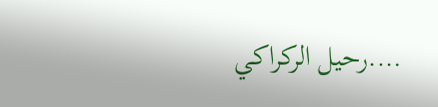….رحيل الركراكي